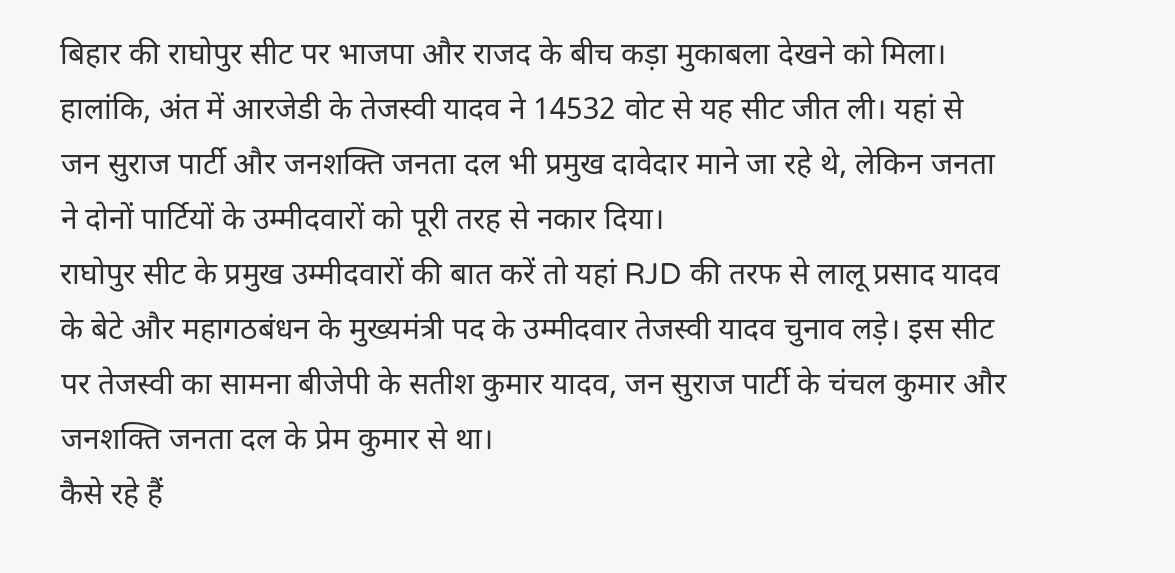बिहार की राघोपुर सीट पर भाजपा और राजद के बीच कड़ा मुकाबला देखने को मिला। हालांकि, अंत में आरजेडी के तेजस्वी यादव ने 14532 वोट से यह सीट जीत ली। यहां से जन सुराज पार्टी और जनशक्ति जनता दल भी प्रमुख दावेदार माने जा रहे थे, लेकिन जनता ने दोनों पार्टियों के उम्मीदवारों को पूरी तरह से नकार दिया।
राघोपुर सीट के प्रमुख उम्मीदवारों की बात करें तो यहां RJD की तरफ से लालू प्रसाद यादव के बेटे और महागठबंधन के मुख्यमंत्री पद के उम्मीदवार तेजस्वी यादव चुनाव लड़े। इस सीट पर तेजस्वी का सामना बीजेपी के सतीश कुमार यादव, जन सुराज पार्टी के चंचल कुमार और जनशक्ति जनता दल के प्रेम कुमार से था।
कैसे रहे हैं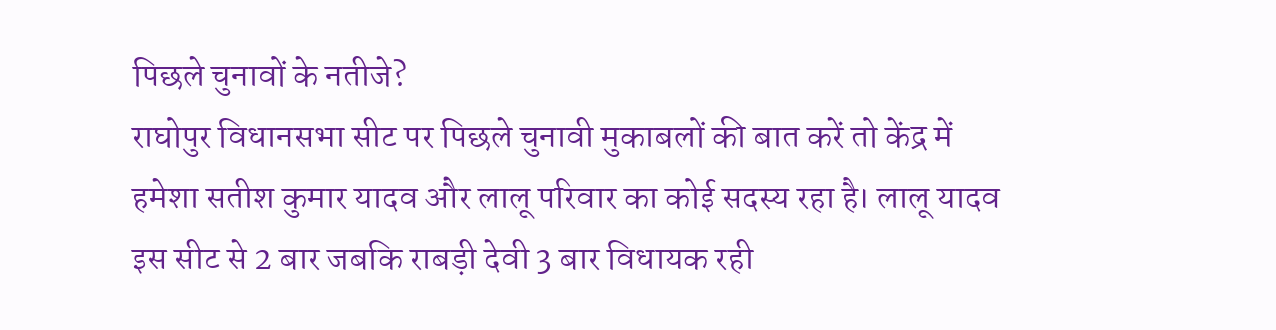पिछले चुनावों के नतीजे?
राघोपुर विधानसभा सीट पर पिछले चुनावी मुकाबलों की बात करें तो केंद्र में हमेशा सतीश कुमार यादव और लालू परिवार का कोई सदस्य रहा है। लालू यादव इस सीट से 2 बार जबकि राबड़ी देवी 3 बार विधायक रही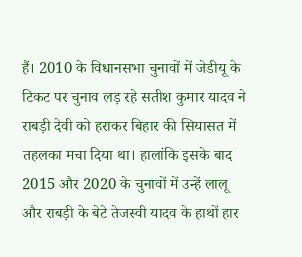हैं। 2010 के विधानसभा चुनावों में जेडीयू के टिकट पर चुनाव लड़ रहे सतीश कुमार यादव ने राबड़ी देवी को हराकर बिहार की सियासत में तहलका मचा दिया था। हालांकि इसके बाद 2015 और 2020 के चुनावों में उन्हें लालू और राबड़ी के बेटे तेजस्वी यादव के हाथों हार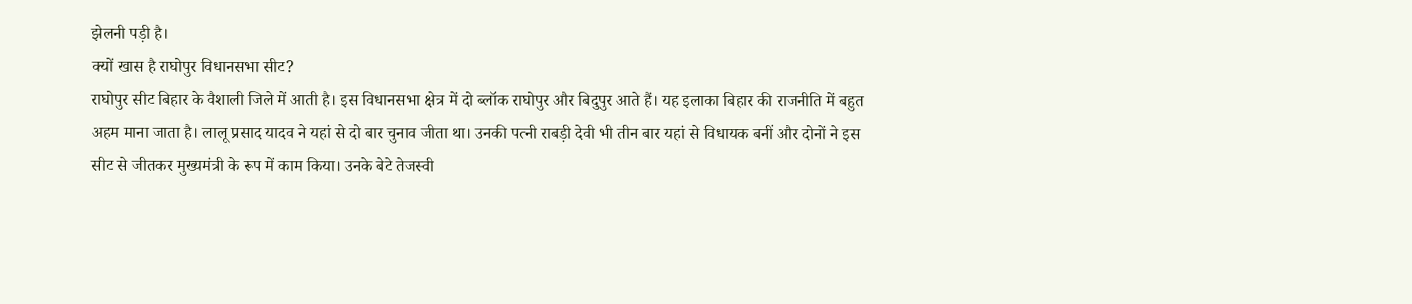झेलनी पड़ी है।
क्यों खास है राघोपुर विधानसभा सीट?
राघोपुर सीट बिहार के वैशाली जिले में आती है। इस विधानसभा क्षेत्र में दो ब्लॉक राघोपुर और बिदुपुर आते हैं। यह इलाका बिहार की राजनीति में बहुत अहम माना जाता है। लालू प्रसाद यादव ने यहां से दो बार चुनाव जीता था। उनकी पत्नी राबड़ी देवी भी तीन बार यहां से विधायक बनीं और दोनों ने इस सीट से जीतकर मुख्यमंत्री के रूप में काम किया। उनके बेटे तेजस्वी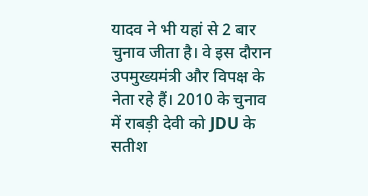यादव ने भी यहां से 2 बार चुनाव जीता है। वे इस दौरान उपमुख्यमंत्री और विपक्ष के नेता रहे हैं। 2010 के चुनाव में राबड़ी देवी को JDU के सतीश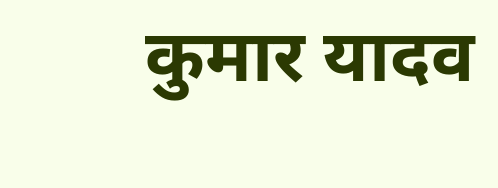कुमार यादव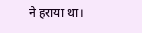ने हराया था।